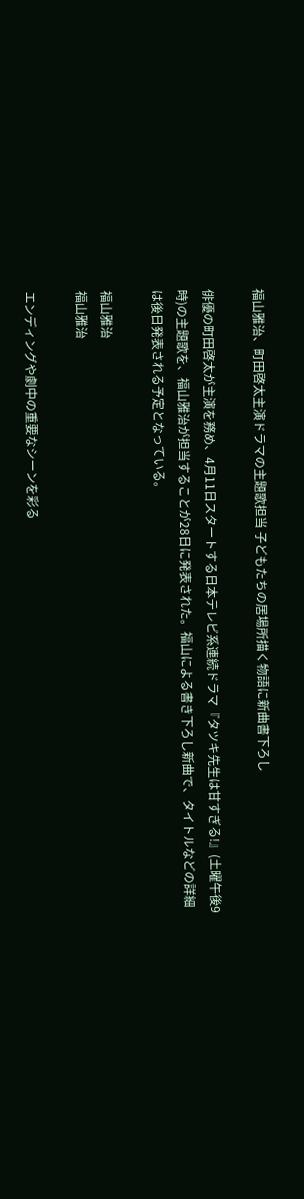福山雅治、町田啓太主演ドラマの主題歌担当 子どもたちの居場所描く物語に新曲書下ろし

俳優の町田啓太が主演を務め、4月11日スタートする日本テレビ系連続ドラマ『タツキ先生は甘すぎる!』(土曜午後9時)の主題歌を、福山雅治が担当することが28日に発表された。福山による書き下ろし新曲で、タイトルなどの詳細は後日発表される予定となっている。

福山雅治
福山雅治

エンディングや劇中の重要なシーンを彩る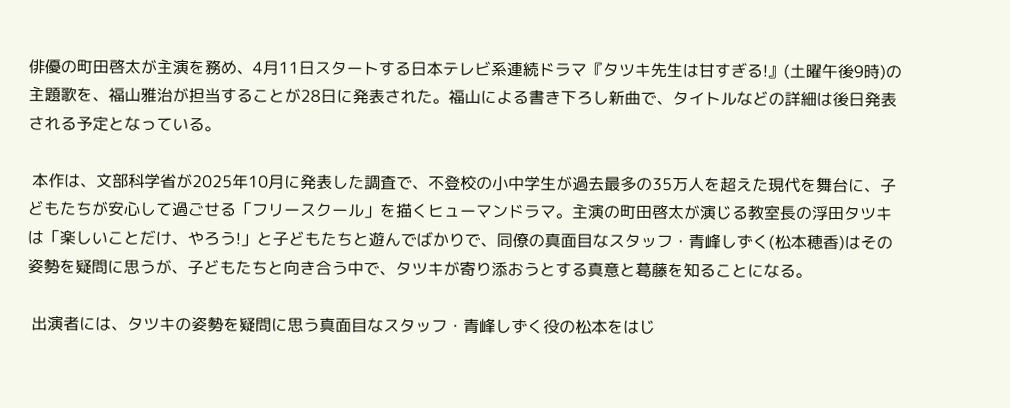俳優の町田啓太が主演を務め、4月11日スタートする日本テレビ系連続ドラマ『タツキ先生は甘すぎる!』(土曜午後9時)の主題歌を、福山雅治が担当することが28日に発表された。福山による書き下ろし新曲で、タイトルなどの詳細は後日発表される予定となっている。

 本作は、文部科学省が2025年10月に発表した調査で、不登校の小中学生が過去最多の35万人を超えた現代を舞台に、子どもたちが安心して過ごせる「フリースクール」を描くヒューマンドラマ。主演の町田啓太が演じる教室長の浮田タツキは「楽しいことだけ、やろう!」と子どもたちと遊んでばかりで、同僚の真面目なスタッフ・青峰しずく(松本穂香)はその姿勢を疑問に思うが、子どもたちと向き合う中で、タツキが寄り添おうとする真意と葛藤を知ることになる。

 出演者には、タツキの姿勢を疑問に思う真面目なスタッフ・青峰しずく役の松本をはじ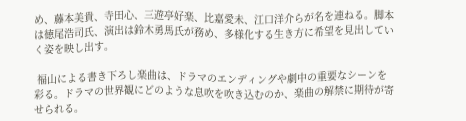め、藤本美貴、寺田心、三遊亭好楽、比嘉愛未、江口洋介らが名を連ねる。脚本は徳尾浩司氏、演出は鈴木勇馬氏が務め、多様化する生き方に希望を見出していく姿を映し出す。

 福山による書き下ろし楽曲は、ドラマのエンディングや劇中の重要なシーンを彩る。ドラマの世界観にどのような息吹を吹き込むのか、楽曲の解禁に期待が寄せられる。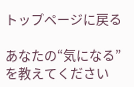トップページに戻る

あなたの“気になる”を教えてください